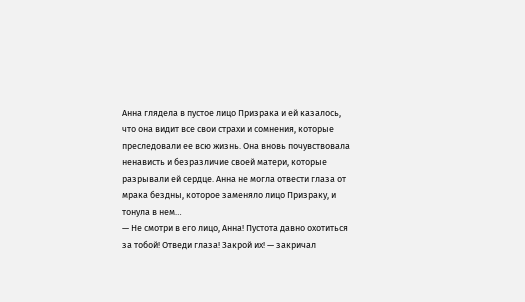Анна глядела в пустое лицо Призрака и ей казалось, что она видит все свои страхи и сомнения, которые преследовали ее всю жизнь. Она вновь почувствовала ненависть и безразличие своей матери, которые разрывали ей сердце. Анна не могла отвести глаза от мрака бездны, которое заменяло лицо Призраку, и тонула в нем…
— Не смотри в его лицо, Анна! Пустота давно охотиться за тобой! Отведи глаза! Закрой их! — закричал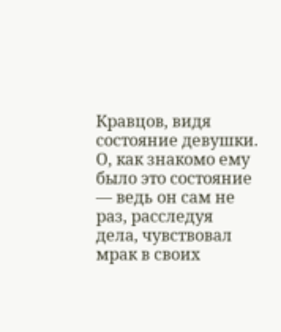Кравцов, видя состояние девушки.
О, как знакомо ему было это состояние — ведь он сам не раз, расследуя дела, чувствовал мрак в своих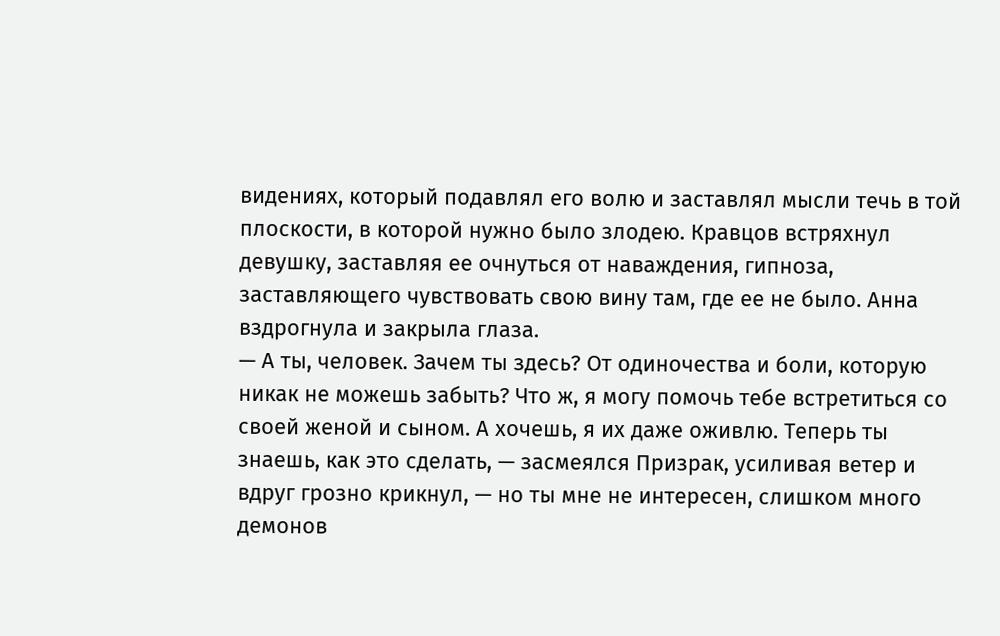видениях, который подавлял его волю и заставлял мысли течь в той плоскости, в которой нужно было злодею. Кравцов встряхнул девушку, заставляя ее очнуться от наваждения, гипноза, заставляющего чувствовать свою вину там, где ее не было. Анна вздрогнула и закрыла глаза.
— А ты, человек. Зачем ты здесь? От одиночества и боли, которую никак не можешь забыть? Что ж, я могу помочь тебе встретиться со своей женой и сыном. А хочешь, я их даже оживлю. Теперь ты знаешь, как это сделать, — засмеялся Призрак, усиливая ветер и вдруг грозно крикнул, — но ты мне не интересен, слишком много демонов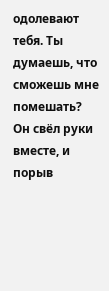одолевают тебя. Ты думаешь, что сможешь мне помешать?
Он свёл руки вместе, и порыв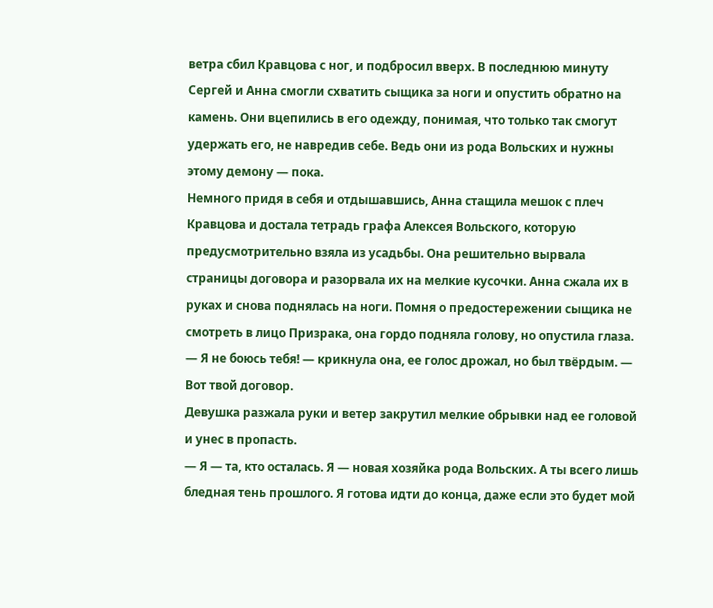ветра сбил Кравцова с ног, и подбросил вверх. В последнюю минуту Сергей и Анна смогли схватить сыщика за ноги и опустить обратно на камень. Они вцепились в его одежду, понимая, что только так смогут удержать его, не навредив себе. Ведь они из рода Вольских и нужны этому демону — пока.
Немного придя в себя и отдышавшись, Анна стащила мешок с плеч Кравцова и достала тетрадь графа Алексея Вольского, которую предусмотрительно взяла из усадьбы. Она решительно вырвала страницы договора и разорвала их на мелкие кусочки. Анна сжала их в руках и снова поднялась на ноги. Помня о предостережении сыщика не смотреть в лицо Призрака, она гордо подняла голову, но опустила глаза.
— Я не боюсь тебя! — крикнула она, ее голос дрожал, но был твёрдым. — Вот твой договор.
Девушка разжала руки и ветер закрутил мелкие обрывки над ее головой и унес в пропасть.
— Я — та, кто осталась. Я — новая хозяйка рода Вольских. А ты всего лишь бледная тень прошлого. Я готова идти до конца, даже если это будет мой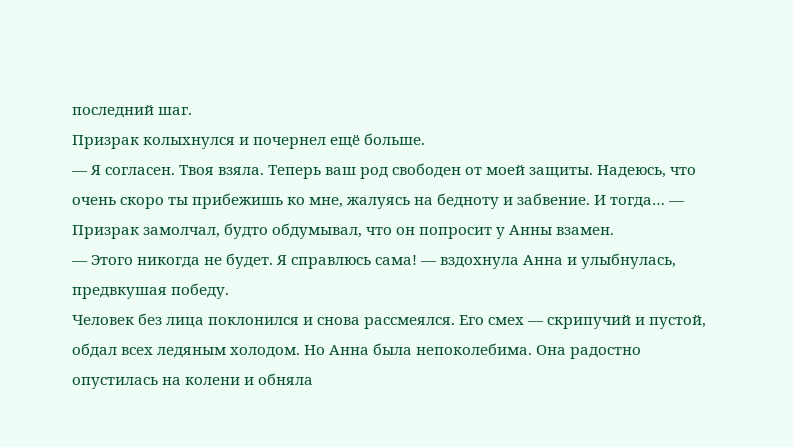последний шаг.
Призрак колыхнулся и почернел ещё больше.
— Я согласен. Твоя взяла. Теперь ваш род свободен от моей защиты. Надеюсь, что очень скоро ты прибежишь ко мне, жалуясь на бедноту и забвение. И тогда… — Призрак замолчал, будто обдумывал, что он попросит у Анны взамен.
— Этого никогда не будет. Я справлюсь сама! — вздохнула Анна и улыбнулась, предвкушая победу.
Человек без лица поклонился и снова рассмеялся. Его смех — скрипучий и пустой, обдал всех ледяным холодом. Но Анна была непоколебима. Она радостно опустилась на колени и обняла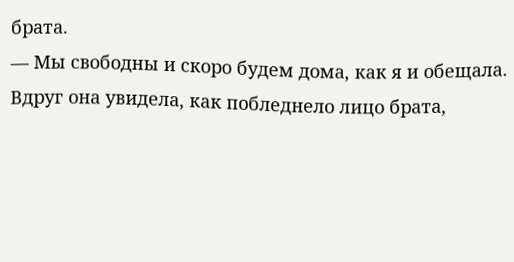брата.
— Мы свободны и скоро будем дома, как я и обещала.
Вдруг она увидела, как побледнело лицо брата,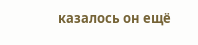казалось он ещё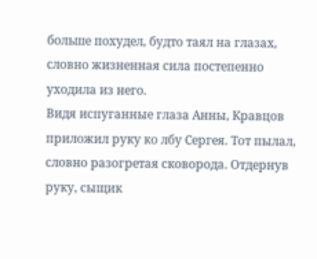больше похудел, будто таял на глазах, словно жизненная сила постепенно уходила из него.
Видя испуганные глаза Анны, Кравцов приложил руку ко лбу Сергея. Тот пылал, словно разогретая сковорода. Отдернув руку, сыщик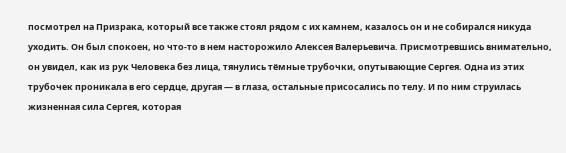посмотрел на Призрака, который все также стоял рядом с их камнем, казалось он и не собирался никуда уходить. Он был спокоен, но что-то в нем насторожило Алексея Валерьевича. Присмотревшись внимательно, он увидел, как из рук Человека без лица, тянулись тёмные трубочки, опутывающие Сергея. Одна из этих трубочек проникала в его сердце, другая — в глаза, остальные присосались по телу. И по ним струилась жизненная сила Сергея, которая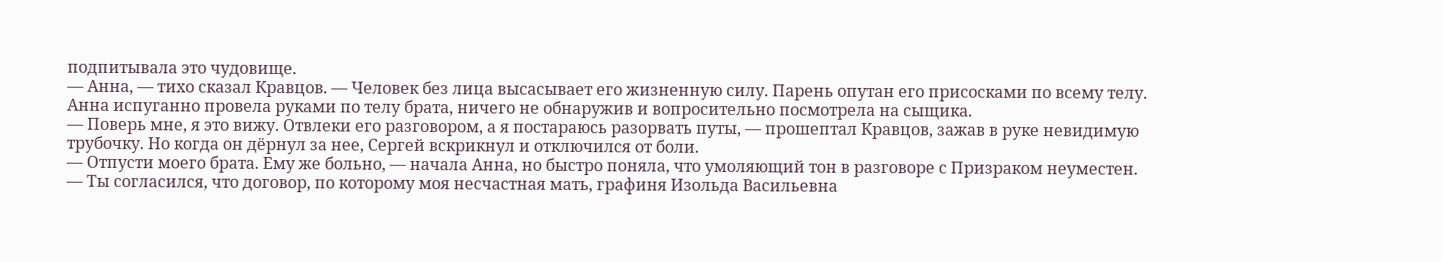подпитывала это чудовище.
— Анна, — тихо сказал Кравцов. — Человек без лица высасывает его жизненную силу. Парень опутан его присосками по всему телу.
Анна испуганно провела руками по телу брата, ничего не обнаружив и вопросительно посмотрела на сыщика.
— Поверь мне, я это вижу. Отвлеки его разговором, а я постараюсь разорвать путы, — прошептал Кравцов, зажав в руке невидимую трубочку. Но когда он дёрнул за нее, Сергей вскрикнул и отключился от боли.
— Отпусти моего брата. Ему же больно, — начала Анна, но быстро поняла, что умоляющий тон в разговоре с Призраком неуместен.
— Ты согласился, что договор, по которому моя несчастная мать, графиня Изольда Васильевна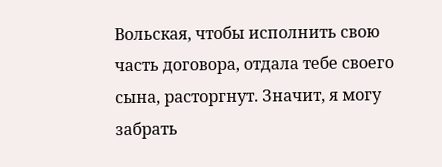Вольская, чтобы исполнить свою часть договора, отдала тебе своего сына, расторгнут. Значит, я могу забрать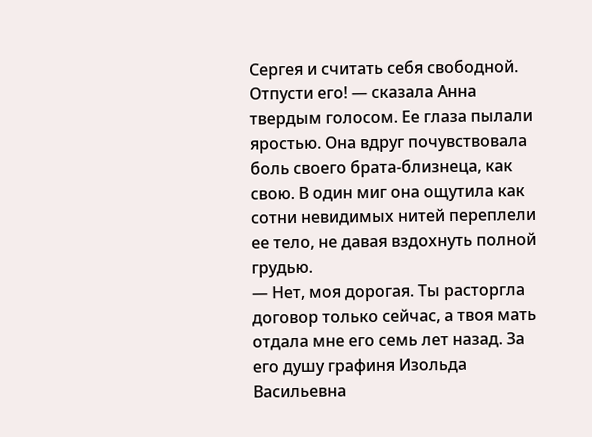Сергея и считать себя свободной. Отпусти его! — сказала Анна твердым голосом. Ее глаза пылали яростью. Она вдруг почувствовала боль своего брата-близнеца, как свою. В один миг она ощутила как сотни невидимых нитей переплели ее тело, не давая вздохнуть полной грудью.
— Нет, моя дорогая. Ты расторгла договор только сейчас, а твоя мать отдала мне его семь лет назад. За его душу графиня Изольда Васильевна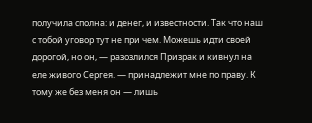получила сполна: и денег, и известности. Так что наш с тобой уговор тут не при чем. Можешь идти своей дорогой, но он, — разозлился Призрак и кивнул на еле живого Сергея. — принадлежит мне по праву. К тому же без меня он — лишь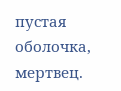пустая оболочка, мертвец.